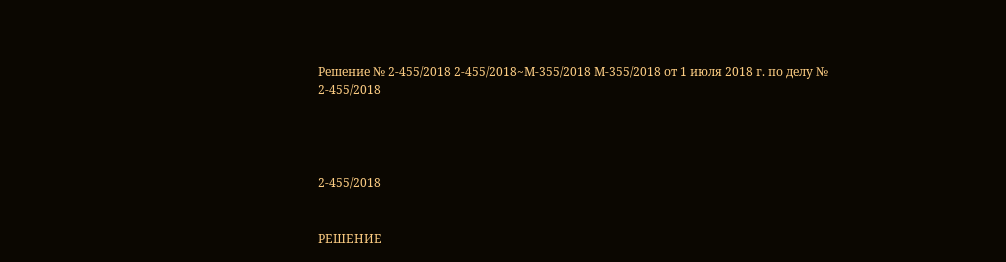Решение № 2-455/2018 2-455/2018~М-355/2018 М-355/2018 от 1 июля 2018 г. по делу № 2-455/2018




2-455/2018


РЕШЕНИЕ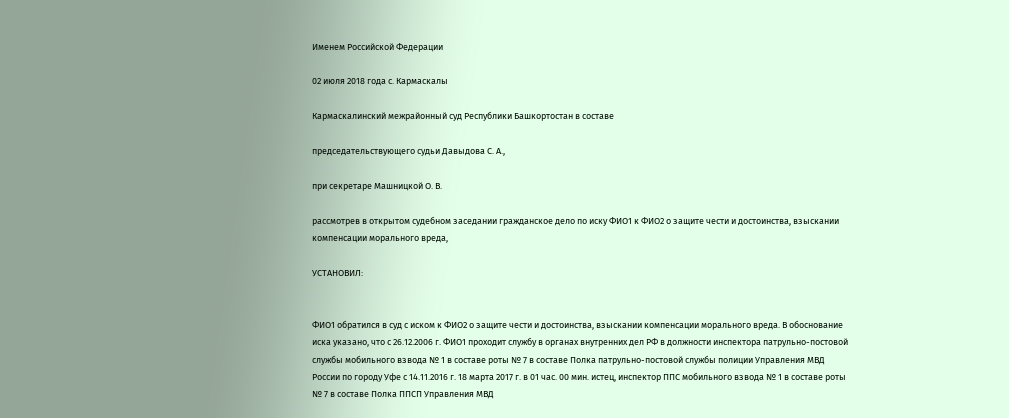Именем Российской Федерации

02 июля 2018 года с. Кармаскалы

Кармаскалинский межрайонный суд Республики Башкортостан в составе

председательствующего судьи Давыдова С. А.,

при секретаре Машницкой О. В.

рассмотрев в открытом судебном заседании гражданское дело по иску ФИО1 к ФИО2 о защите чести и достоинства, взыскании компенсации морального вреда,

УСТАНОВИЛ:


ФИО1 обратился в суд с иском к ФИО2 о защите чести и достоинства, взыскании компенсации морального вреда. В обоснование иска указано, что с 26.12.2006 г. ФИО1 проходит службу в органах внутренних дел РФ в должности инспектора патрульно-постовой службы мобильного взвода № 1 в составе роты № 7 в составе Полка патрульно-постовой службы полиции Управления МВД России по городу Уфе с 14.11.2016 г. 18 марта 2017 г. в 01 час. 00 мин. истец, инспектор ППС мобильного взвода № 1 в составе роты № 7 в составе Полка ППСП Управления МВД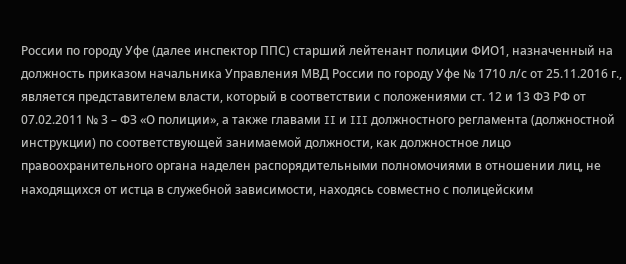России по городу Уфе (далее инспектор ППС) старший лейтенант полиции ФИО1, назначенный на должность приказом начальника Управления МВД России по городу Уфе № 1710 л/с от 25.11.2016 г., является представителем власти, который в соответствии с положениями ст. 12 и 13 ФЗ РФ от 07.02.2011 № 3 – ФЗ «О полиции», а также главами II и III должностного регламента (должностной инструкции) по соответствующей занимаемой должности, как должностное лицо правоохранительного органа наделен распорядительными полномочиями в отношении лиц, не находящихся от истца в служебной зависимости, находясь совместно с полицейским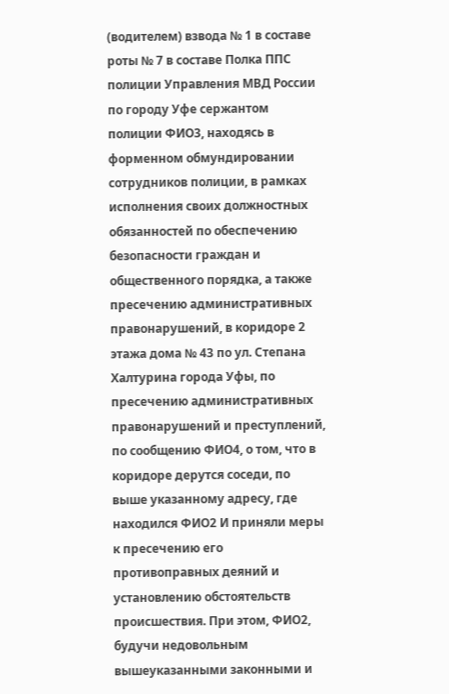(водителем) взвода № 1 в составе роты № 7 в составе Полка ППС полиции Управления МВД России по городу Уфе сержантом полиции ФИО3, находясь в форменном обмундировании сотрудников полиции, в рамках исполнения своих должностных обязанностей по обеспечению безопасности граждан и общественного порядка, а также пресечению административных правонарушений, в коридоре 2 этажа дома № 43 по ул. Степана Халтурина города Уфы, по пресечению административных правонарушений и преступлений, по сообщению ФИО4, о том, что в коридоре дерутся соседи, по выше указанному адресу, где находился ФИО2 И приняли меры к пресечению его противоправных деяний и установлению обстоятельств происшествия. При этом, ФИО2, будучи недовольным вышеуказанными законными и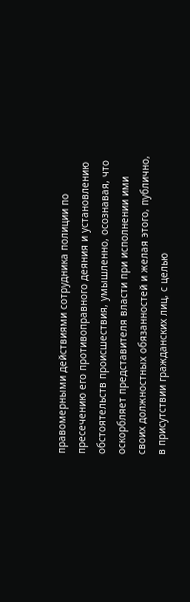правомерными действиями сотрудника полиции по пресечению его противоправного деяния и установлению обстоятельств происшествия, умышленно, осознавая, что оскорбляет представителя власти при исполнении ими своих должностных обязанностей и желая этого, публично, в присутствии гражданских лиц, с целью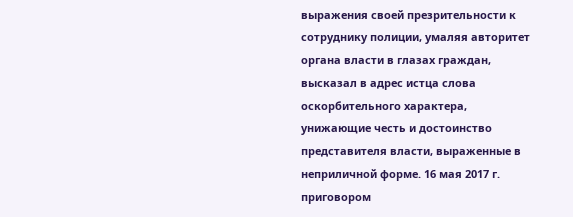выражения своей презрительности к сотруднику полиции, умаляя авторитет органа власти в глазах граждан, высказал в адрес истца слова оскорбительного характера, унижающие честь и достоинство представителя власти, выраженные в неприличной форме. 16 мая 2017 г. приговором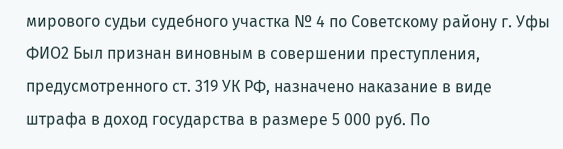мирового судьи судебного участка № 4 по Советскому району г. Уфы ФИО2 Был признан виновным в совершении преступления, предусмотренного ст. 319 УК РФ, назначено наказание в виде штрафа в доход государства в размере 5 000 руб. По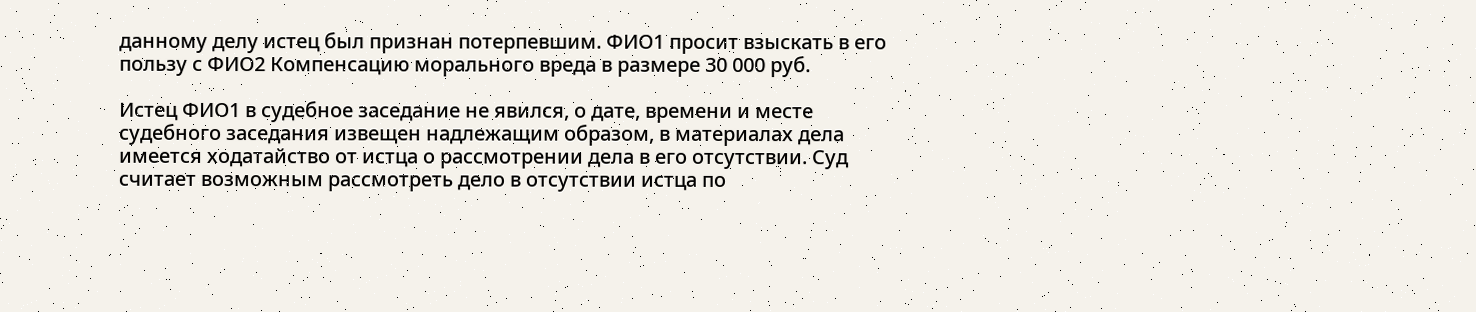данному делу истец был признан потерпевшим. ФИО1 просит взыскать в его пользу с ФИО2 Компенсацию морального вреда в размере 30 000 руб.

Истец ФИО1 в судебное заседание не явился, о дате, времени и месте судебного заседания извещен надлежащим образом, в материалах дела имеется ходатайство от истца о рассмотрении дела в его отсутствии. Суд считает возможным рассмотреть дело в отсутствии истца по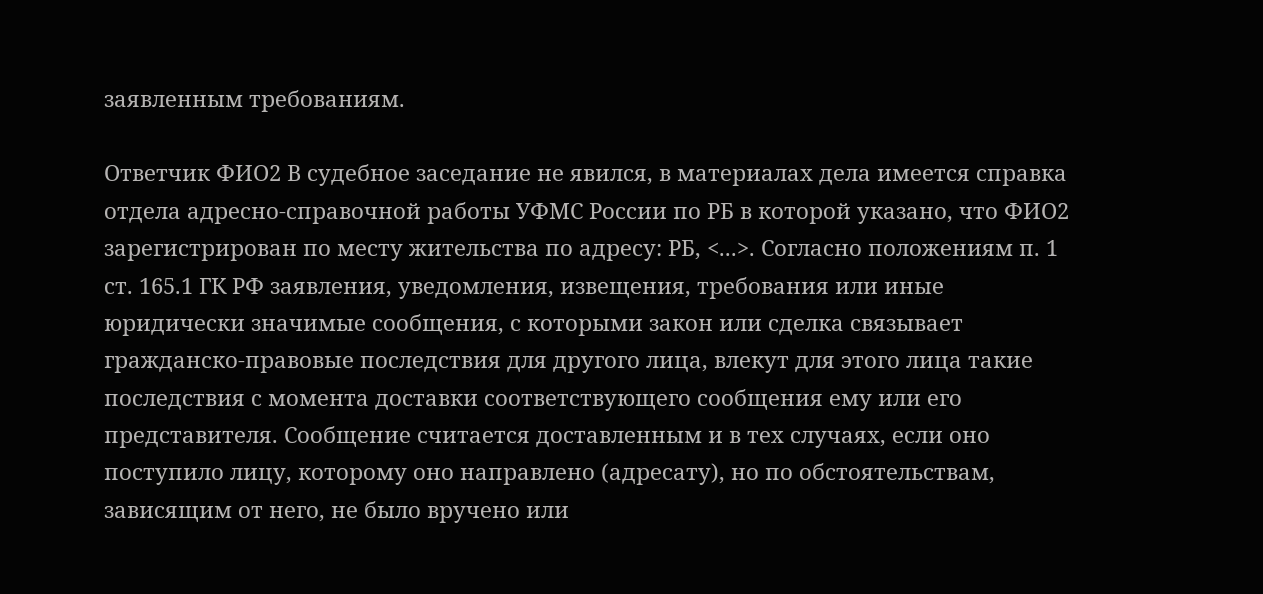заявленным требованиям.

Ответчик ФИО2 В судебное заседание не явился, в материалах дела имеется справка отдела адресно-справочной работы УФМС России по РБ в которой указано, что ФИО2 зарегистрирован по месту жительства по адресу: РБ, <...>. Согласно положениям п. 1 ст. 165.1 ГК РФ заявления, уведомления, извещения, требования или иные юридически значимые сообщения, с которыми закон или сделка связывает гражданско-правовые последствия для другого лица, влекут для этого лица такие последствия с момента доставки соответствующего сообщения ему или его представителя. Сообщение считается доставленным и в тех случаях, если оно поступило лицу, которому оно направлено (адресату), но по обстоятельствам, зависящим от него, не было вручено или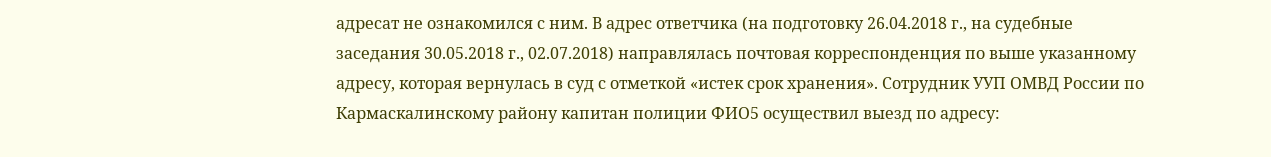адресат не ознакомился с ним. В адрес ответчика (на подготовку 26.04.2018 г., на судебные заседания 30.05.2018 г., 02.07.2018) направлялась почтовая корреспонденция по выше указанному адресу, которая вернулась в суд с отметкой «истек срок хранения». Сотрудник УУП ОМВД России по Кармаскалинскому району капитан полиции ФИО5 осуществил выезд по адресу: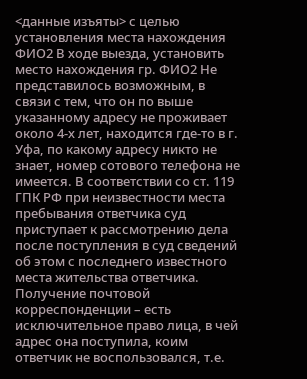<данные изъяты> с целью установления места нахождения ФИО2 В ходе выезда, установить место нахождения гр. ФИО2 Не представилось возможным, в связи с тем, что он по выше указанному адресу не проживает около 4-х лет, находится где-то в г. Уфа, по какому адресу никто не знает, номер сотового телефона не имеется. В соответствии со ст. 119 ГПК РФ при неизвестности места пребывания ответчика суд приступает к рассмотрению дела после поступления в суд сведений об этом с последнего известного места жительства ответчика. Получение почтовой корреспонденции – есть исключительное право лица, в чей адрес она поступила, коим ответчик не воспользовался, т.е.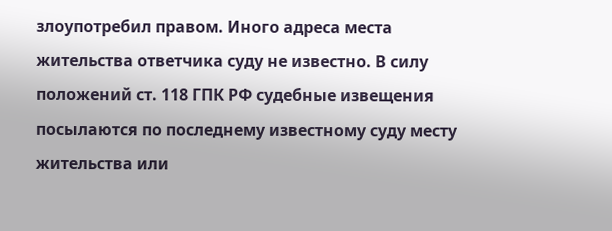злоупотребил правом. Иного адреса места жительства ответчика суду не известно. В силу положений ст. 118 ГПК РФ судебные извещения посылаются по последнему известному суду месту жительства или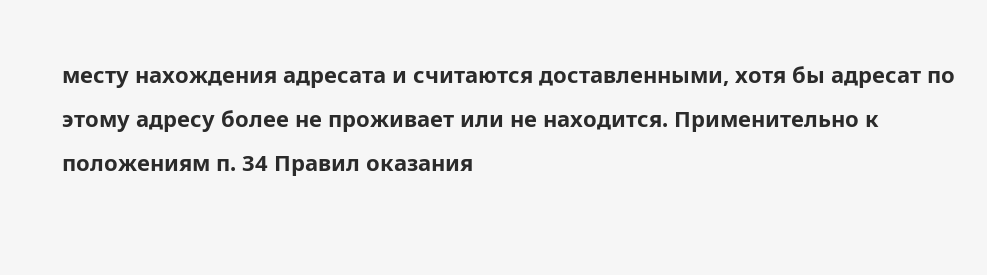месту нахождения адресата и считаются доставленными, хотя бы адресат по этому адресу более не проживает или не находится. Применительно к положениям п. 34 Правил оказания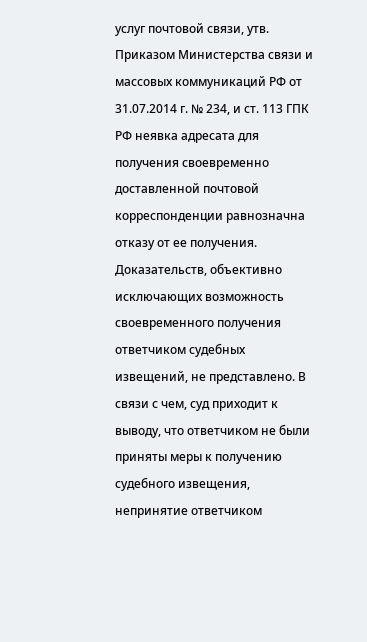услуг почтовой связи, утв. Приказом Министерства связи и массовых коммуникаций РФ от 31.07.2014 г. № 234, и ст. 113 ГПК РФ неявка адресата для получения своевременно доставленной почтовой корреспонденции равнозначна отказу от ее получения. Доказательств, объективно исключающих возможность своевременного получения ответчиком судебных извещений, не представлено. В связи с чем, суд приходит к выводу, что ответчиком не были приняты меры к получению судебного извещения, непринятие ответчиком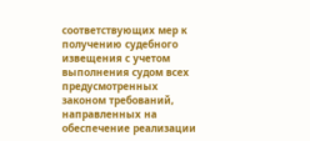соответствующих мер к получению судебного извещения с учетом выполнения судом всех предусмотренных законом требований, направленных на обеспечение реализации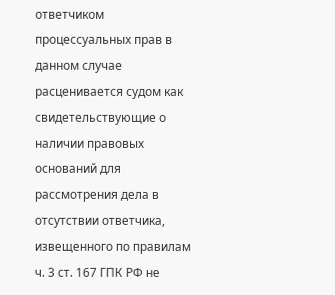ответчиком процессуальных прав в данном случае расценивается судом как свидетельствующие о наличии правовых оснований для рассмотрения дела в отсутствии ответчика, извещенного по правилам ч. 3 ст. 167 ГПК РФ не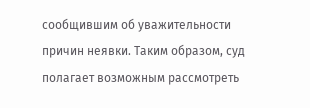сообщившим об уважительности причин неявки. Таким образом, суд полагает возможным рассмотреть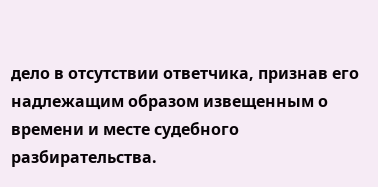дело в отсутствии ответчика, признав его надлежащим образом извещенным о времени и месте судебного разбирательства.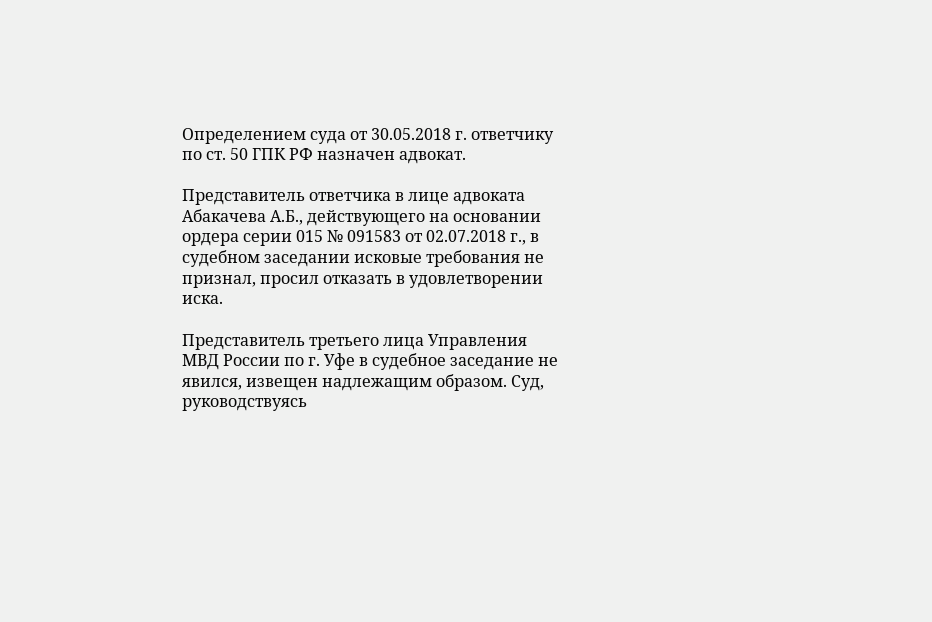Определением суда от 30.05.2018 г. ответчику по ст. 50 ГПК РФ назначен адвокат.

Представитель ответчика в лице адвоката Абакачева А.Б., действующего на основании ордера серии 015 № 091583 от 02.07.2018 г., в судебном заседании исковые требования не признал, просил отказать в удовлетворении иска.

Представитель третьего лица Управления МВД России по г. Уфе в судебное заседание не явился, извещен надлежащим образом. Суд, руководствуясь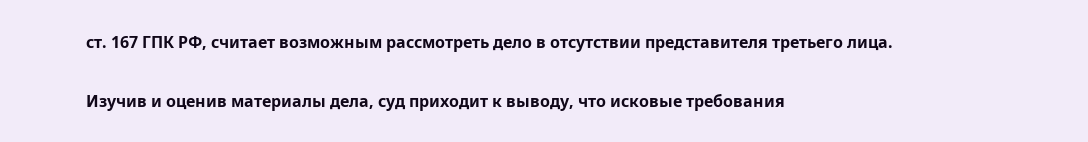ст. 167 ГПК РФ, считает возможным рассмотреть дело в отсутствии представителя третьего лица.

Изучив и оценив материалы дела, суд приходит к выводу, что исковые требования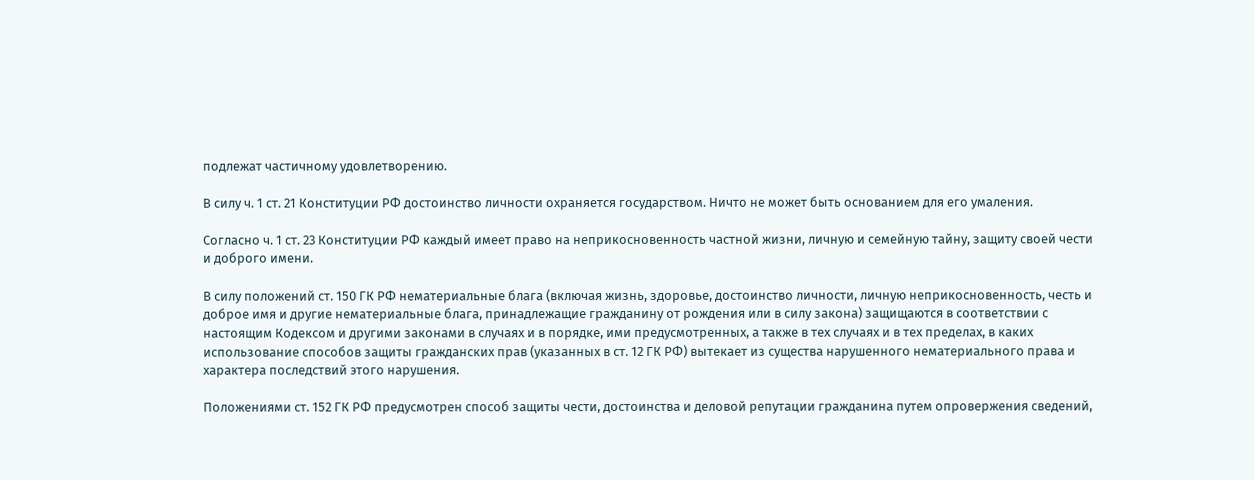подлежат частичному удовлетворению.

В силу ч. 1 ст. 21 Конституции РФ достоинство личности охраняется государством. Ничто не может быть основанием для его умаления.

Согласно ч. 1 ст. 23 Конституции РФ каждый имеет право на неприкосновенность частной жизни, личную и семейную тайну, защиту своей чести и доброго имени.

В силу положений ст. 150 ГК РФ нематериальные блага (включая жизнь, здоровье, достоинство личности, личную неприкосновенность, честь и доброе имя и другие нематериальные блага, принадлежащие гражданину от рождения или в силу закона) защищаются в соответствии с настоящим Кодексом и другими законами в случаях и в порядке, ими предусмотренных, а также в тех случаях и в тех пределах, в каких использование способов защиты гражданских прав (указанных в ст. 12 ГК РФ) вытекает из существа нарушенного нематериального права и характера последствий этого нарушения.

Положениями ст. 152 ГК РФ предусмотрен способ защиты чести, достоинства и деловой репутации гражданина путем опровержения сведений,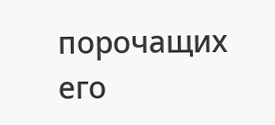порочащих его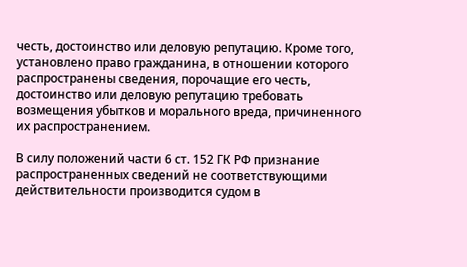честь, достоинство или деловую репутацию. Кроме того, установлено право гражданина, в отношении которого распространены сведения, порочащие его честь, достоинство или деловую репутацию требовать возмещения убытков и морального вреда, причиненного их распространением.

В силу положений части 6 ст. 152 ГК РФ признание распространенных сведений не соответствующими действительности производится судом в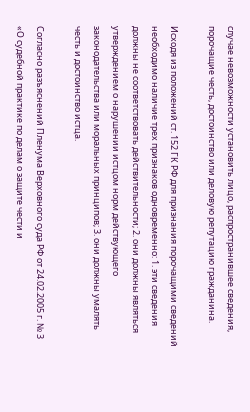случае невозможности установить лицо, распространившее сведения, порочащие честь, достоинство или деловую репутацию гражданина.

Исходя из положений ст. 152 ГК РФ для признания порочащими сведений необходимо наличие трех признаков одновременно: 1. эти сведения должны не соответствовать действительности; 2. они должны являться утверждением о нарушении истцом норм действующего законодательства или моральных принципов; 3. они должны умалять честь и достоинство истца.

Согласно разъяснений Пленума Верховного суда РФ от 24.02.2005 г. № 3 «О судебной практике по делам о защите чести и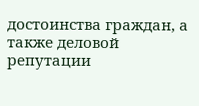достоинства граждан, а также деловой репутации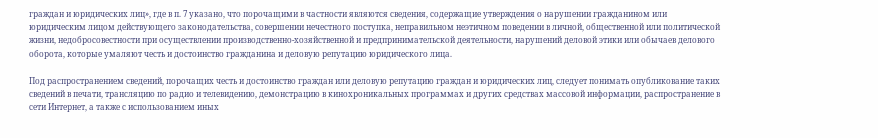граждан и юридических лиц», где в п. 7 указано, что порочащими в частности являются сведения, содержащие утверждения о нарушении гражданином или юридическим лицом действующего законодательства, совершении нечестного поступка, неправильном неэтичном поведении в личной, общественной или политической жизни, недобросовестности при осуществлении производственно-хозяйственной и предпринимательской деятельности, нарушений деловой этики или обычаев делового оборота, которые умаляют честь и достоинство гражданина и деловую репутацию юридического лица.

Под распространением сведений, порочащих честь и достоинство граждан или деловую репутацию граждан и юридических лиц, следует понимать опубликование таких сведений в печати, трансляцию по радио и телевидению, демонстрацию в кинохроникальных программах и других средствах массовой информации, распространение в сети Интернет, а также с использованием иных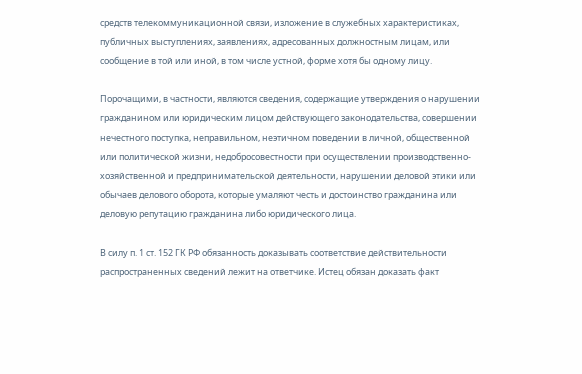средств телекоммуникационной связи, изложение в служебных характеристиках, публичных выступлениях, заявлениях, адресованных должностным лицам, или сообщение в той или иной, в том числе устной, форме хотя бы одному лицу.

Порочащими, в частности, являются сведения, содержащие утверждения о нарушении гражданином или юридическим лицом действующего законодательства, совершении нечестного поступка, неправильном, неэтичном поведении в личной, общественной или политической жизни, недобросовестности при осуществлении производственно-хозяйственной и предпринимательской деятельности, нарушении деловой этики или обычаев делового оборота, которые умаляют честь и достоинство гражданина или деловую репутацию гражданина либо юридического лица.

В силу п. 1 ст. 152 ГК РФ обязанность доказывать соответствие действительности распространенных сведений лежит на ответчике. Истец обязан доказать факт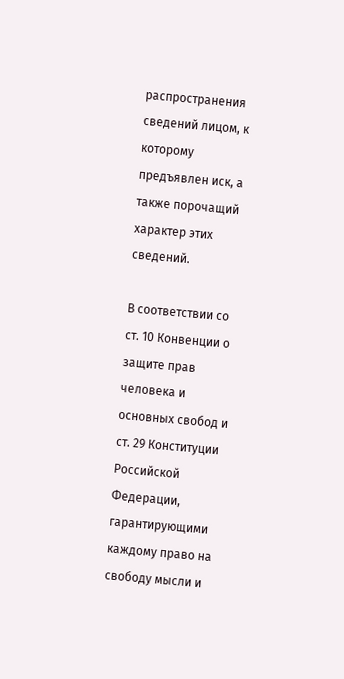распространения сведений лицом, к которому предъявлен иск, а также порочащий характер этих сведений.

В соответствии со ст. 10 Конвенции о защите прав человека и основных свобод и ст. 29 Конституции Российской Федерации, гарантирующими каждому право на свободу мысли и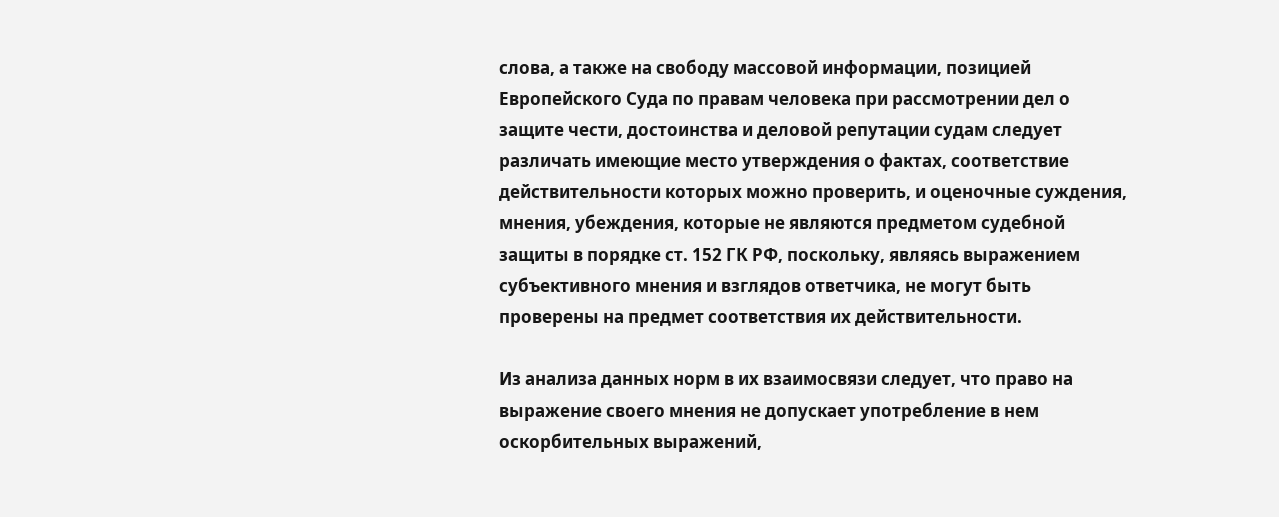слова, а также на свободу массовой информации, позицией Европейского Суда по правам человека при рассмотрении дел о защите чести, достоинства и деловой репутации судам следует различать имеющие место утверждения о фактах, соответствие действительности которых можно проверить, и оценочные суждения, мнения, убеждения, которые не являются предметом судебной защиты в порядке ст. 152 ГК РФ, поскольку, являясь выражением субъективного мнения и взглядов ответчика, не могут быть проверены на предмет соответствия их действительности.

Из анализа данных норм в их взаимосвязи следует, что право на выражение своего мнения не допускает употребление в нем оскорбительных выражений,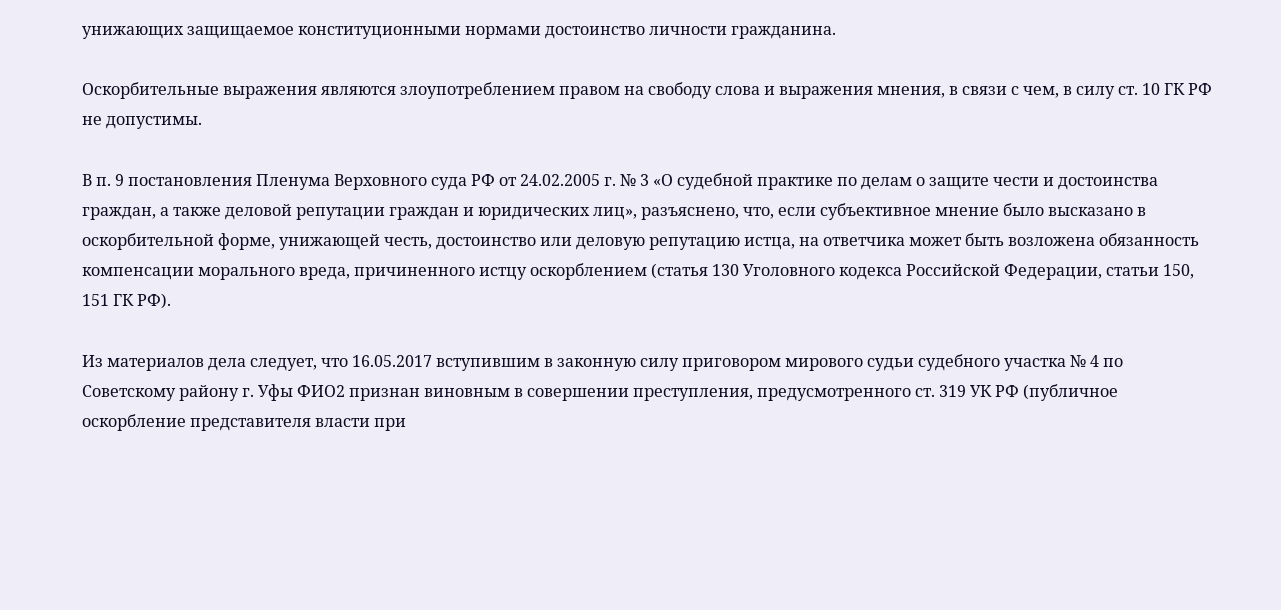унижающих защищаемое конституционными нормами достоинство личности гражданина.

Оскорбительные выражения являются злоупотреблением правом на свободу слова и выражения мнения, в связи с чем, в силу ст. 10 ГК РФ не допустимы.

В п. 9 постановления Пленума Верховного суда РФ от 24.02.2005 г. № 3 «О судебной практике по делам о защите чести и достоинства граждан, а также деловой репутации граждан и юридических лиц», разъяснено, что, если субъективное мнение было высказано в оскорбительной форме, унижающей честь, достоинство или деловую репутацию истца, на ответчика может быть возложена обязанность компенсации морального вреда, причиненного истцу оскорблением (статья 130 Уголовного кодекса Российской Федерации, статьи 150, 151 ГК РФ).

Из материалов дела следует, что 16.05.2017 вступившим в законную силу приговором мирового судьи судебного участка № 4 по Советскому району г. Уфы ФИО2 признан виновным в совершении преступления, предусмотренного ст. 319 УК РФ (публичное оскорбление представителя власти при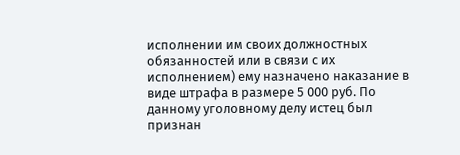исполнении им своих должностных обязанностей или в связи с их исполнением) ему назначено наказание в виде штрафа в размере 5 000 руб. По данному уголовному делу истец был признан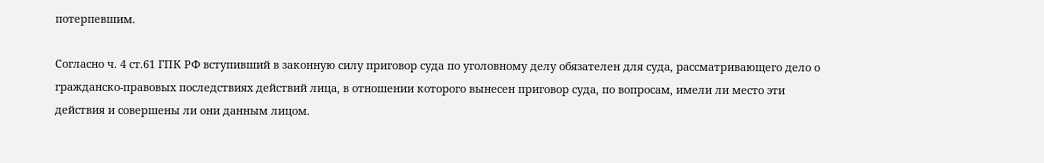потерпевшим.

Согласно ч. 4 ст.61 ГПК РФ вступивший в законную силу приговор суда по уголовному делу обязателен для суда, рассматривающего дело о гражданско-правовых последствиях действий лица, в отношении которого вынесен приговор суда, по вопросам, имели ли место эти действия и совершены ли они данным лицом.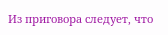Из приговора следует, что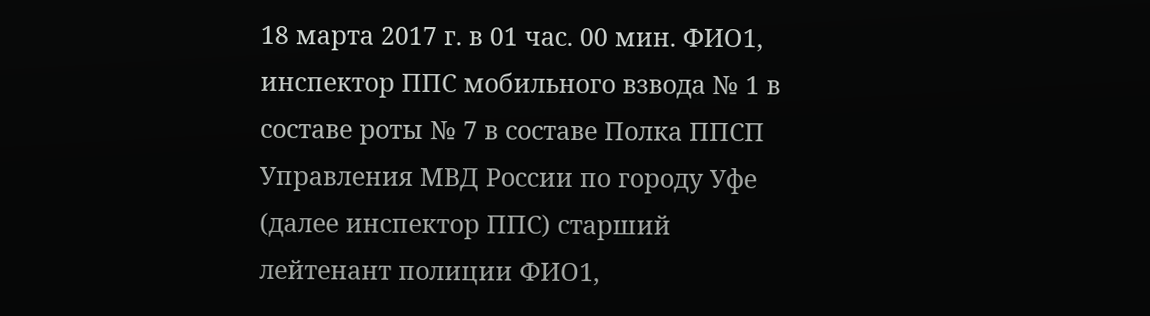18 марта 2017 г. в 01 час. 00 мин. ФИО1, инспектор ППС мобильного взвода № 1 в составе роты № 7 в составе Полка ППСП Управления МВД России по городу Уфе (далее инспектор ППС) старший лейтенант полиции ФИО1,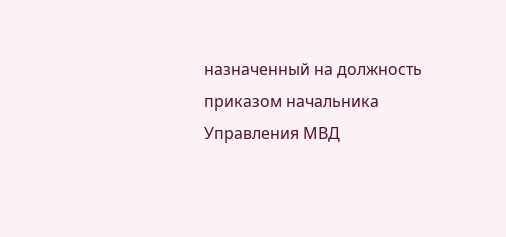назначенный на должность приказом начальника Управления МВД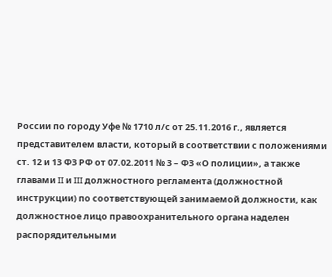России по городу Уфе № 1710 л/с от 25.11.2016 г., является представителем власти, который в соответствии с положениями ст. 12 и 13 ФЗ РФ от 07.02.2011 № 3 – ФЗ «О полиции», а также главами II и III должностного регламента (должностной инструкции) по соответствующей занимаемой должности, как должностное лицо правоохранительного органа наделен распорядительными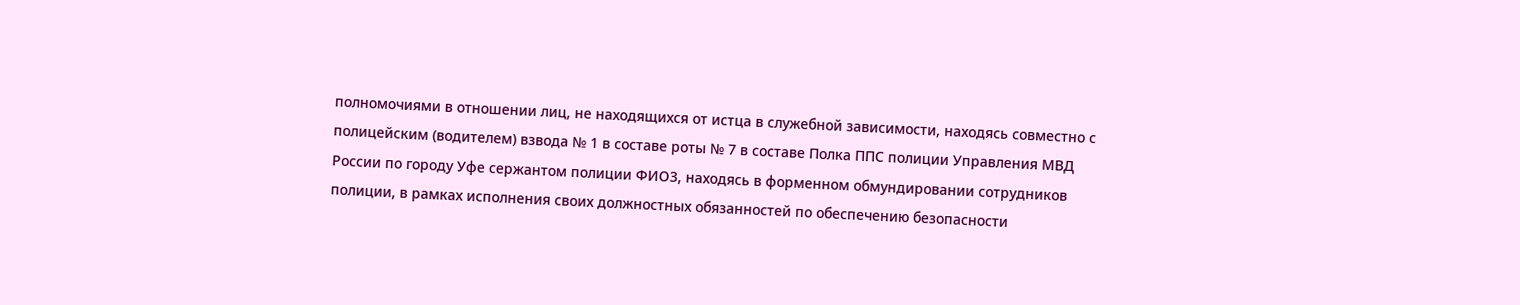полномочиями в отношении лиц, не находящихся от истца в служебной зависимости, находясь совместно с полицейским (водителем) взвода № 1 в составе роты № 7 в составе Полка ППС полиции Управления МВД России по городу Уфе сержантом полиции ФИО3, находясь в форменном обмундировании сотрудников полиции, в рамках исполнения своих должностных обязанностей по обеспечению безопасности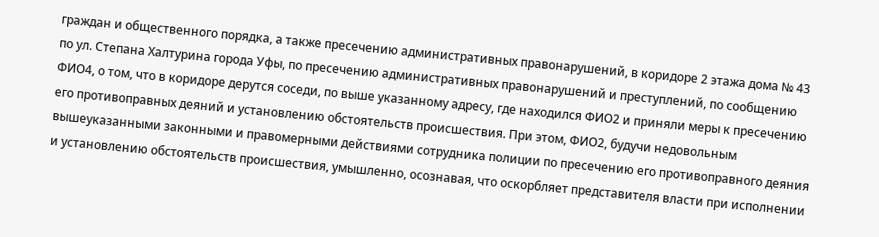граждан и общественного порядка, а также пресечению административных правонарушений, в коридоре 2 этажа дома № 43 по ул. Степана Халтурина города Уфы, по пресечению административных правонарушений и преступлений, по сообщению ФИО4, о том, что в коридоре дерутся соседи, по выше указанному адресу, где находился ФИО2 и приняли меры к пресечению его противоправных деяний и установлению обстоятельств происшествия. При этом, ФИО2, будучи недовольным вышеуказанными законными и правомерными действиями сотрудника полиции по пресечению его противоправного деяния и установлению обстоятельств происшествия, умышленно, осознавая, что оскорбляет представителя власти при исполнении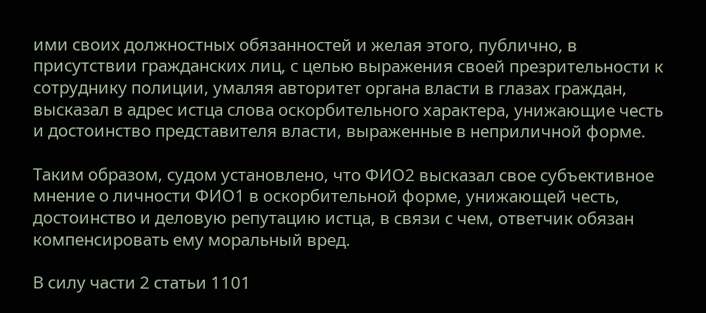ими своих должностных обязанностей и желая этого, публично, в присутствии гражданских лиц, с целью выражения своей презрительности к сотруднику полиции, умаляя авторитет органа власти в глазах граждан, высказал в адрес истца слова оскорбительного характера, унижающие честь и достоинство представителя власти, выраженные в неприличной форме.

Таким образом, судом установлено, что ФИО2 высказал свое субъективное мнение о личности ФИО1 в оскорбительной форме, унижающей честь, достоинство и деловую репутацию истца, в связи с чем, ответчик обязан компенсировать ему моральный вред.

В силу части 2 статьи 1101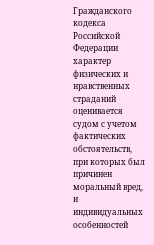Гражданского кодекса Российской Федерации характер физических и нравственных страданий оценивается судом с учетом фактических обстоятельств, при которых был причинен моральный вред, и индивидуальных особенностей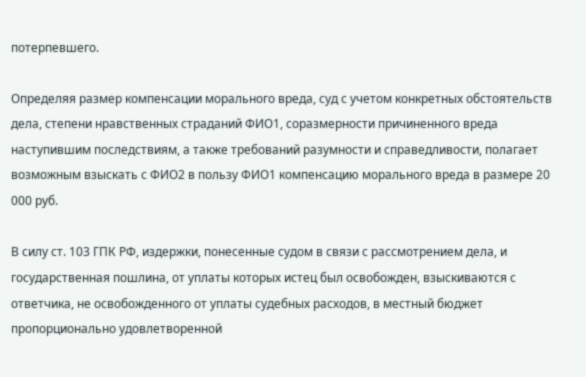потерпевшего.

Определяя размер компенсации морального вреда, суд с учетом конкретных обстоятельств дела, степени нравственных страданий ФИО1, соразмерности причиненного вреда наступившим последствиям, а также требований разумности и справедливости, полагает возможным взыскать с ФИО2 в пользу ФИО1 компенсацию морального вреда в размере 20 000 руб.

В силу ст. 103 ГПК РФ, издержки, понесенные судом в связи с рассмотрением дела, и государственная пошлина, от уплаты которых истец был освобожден, взыскиваются с ответчика, не освобожденного от уплаты судебных расходов, в местный бюджет пропорционально удовлетворенной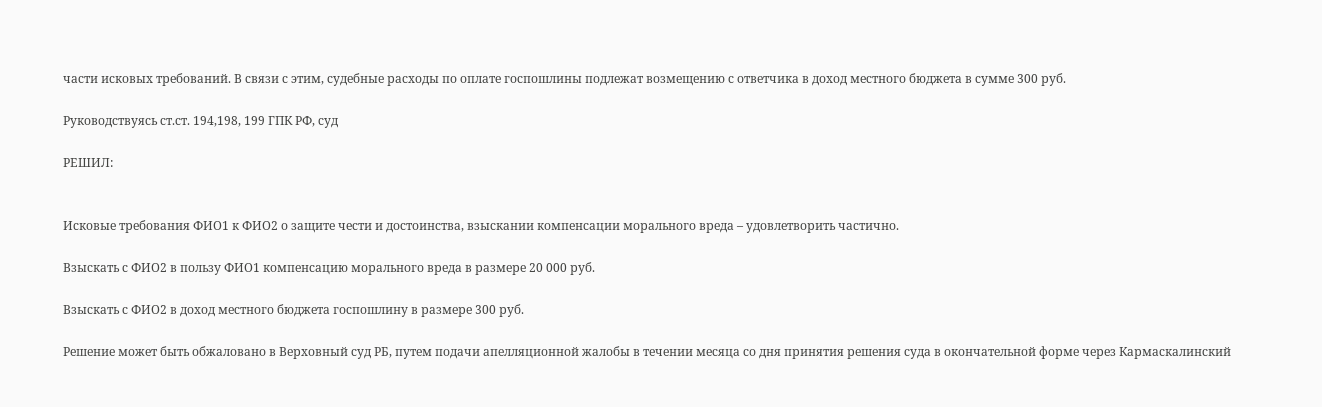части исковых требований. В связи с этим, судебные расходы по оплате госпошлины подлежат возмещению с ответчика в доход местного бюджета в сумме 300 руб.

Руководствуясь ст.ст. 194,198, 199 ГПК РФ, суд

РЕШИЛ:


Исковые требования ФИО1 к ФИО2 о защите чести и достоинства, взыскании компенсации морального вреда – удовлетворить частично.

Взыскать с ФИО2 в пользу ФИО1 компенсацию морального вреда в размере 20 000 руб.

Взыскать с ФИО2 в доход местного бюджета госпошлину в размере 300 руб.

Решение может быть обжаловано в Верховный суд РБ, путем подачи апелляционной жалобы в течении месяца со дня принятия решения суда в окончательной форме через Кармаскалинский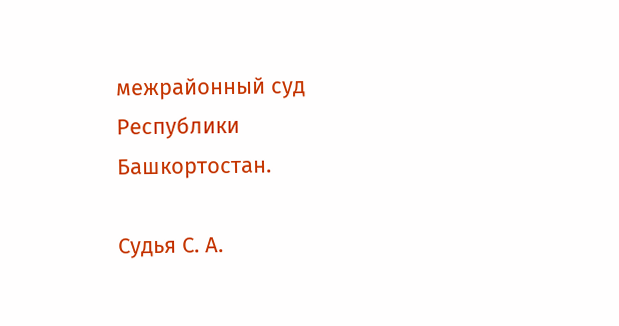межрайонный суд Республики Башкортостан.

Судья С. А.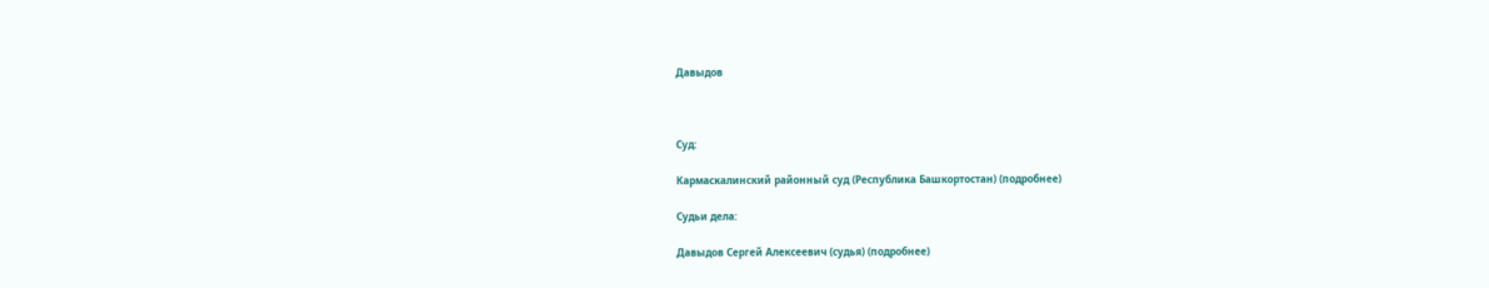Давыдов



Суд:

Кармаскалинский районный суд (Республика Башкортостан) (подробнее)

Судьи дела:

Давыдов Сергей Алексеевич (судья) (подробнее)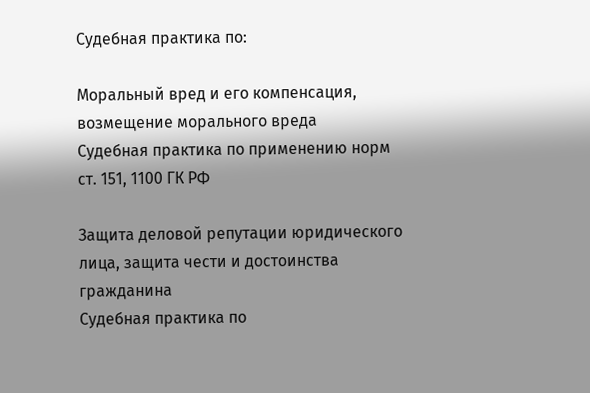Судебная практика по:

Моральный вред и его компенсация, возмещение морального вреда
Судебная практика по применению норм ст. 151, 1100 ГК РФ

Защита деловой репутации юридического лица, защита чести и достоинства гражданина
Судебная практика по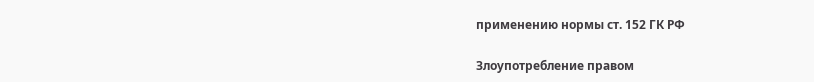применению нормы ст. 152 ГК РФ

Злоупотребление правом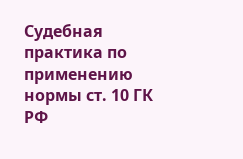Судебная практика по применению нормы ст. 10 ГК РФ